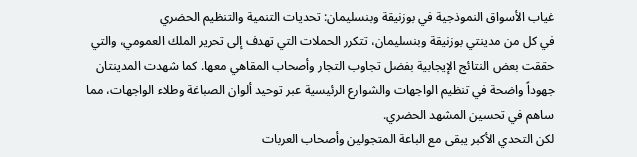غياب الأسواق النموذجية في بوزنيقة وبنسليمان: تحديات التنمية والتنظيم الحضري
في كل من مدينتي بوزنيقة وبنسليمان، تتكرر الحملات التي تهدف إلى تحرير الملك العمومي، والتي حققت بعض النتائج الإيجابية بفضل تجاوب التجار وأصحاب المقاهي معها. كما شهدت المدينتان جهوداً واضحة في تنظيم الواجهات والشوارع الرئيسية عبر توحيد ألوان الصباغة وطلاء الواجهات، مما ساهم في تحسين المشهد الحضري.
لكن التحدي الأكبر يبقى مع الباعة المتجولين وأصحاب العربات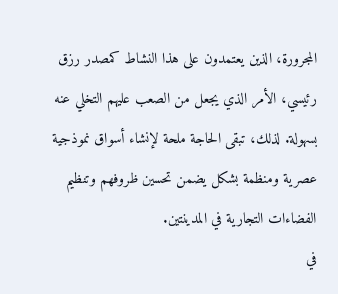المجرورة، الذين يعتمدون على هذا النشاط كمصدر رزق رئيسي، الأمر الذي يجعل من الصعب عليهم التخلي عنه بسهولة. لذلك، تبقى الحاجة ملحة لإنشاء أسواق نموذجية عصرية ومنظمة بشكل يضمن تحسين ظروفهم وتنظيم الفضاءات التجارية في المدينتين.
في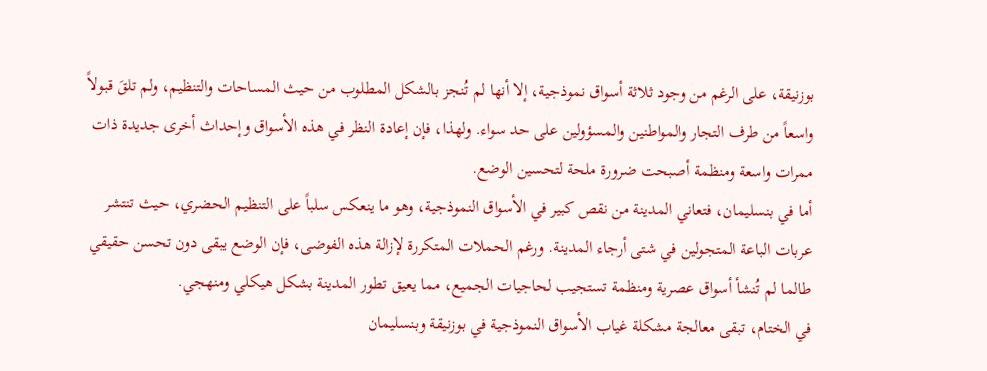بوزنيقة، على الرغم من وجود ثلاثة أسواق نموذجية، إلا أنها لم تُنجز بالشكل المطلوب من حيث المساحات والتنظيم، ولم تلقَ قبولاً واسعاً من طرف التجار والمواطنين والمسؤولين على حد سواء. ولهذا، فإن إعادة النظر في هذه الأسواق وإحداث أخرى جديدة ذات ممرات واسعة ومنظمة أصبحت ضرورة ملحة لتحسين الوضع.
أما في بنسليمان، فتعاني المدينة من نقص كبير في الأسواق النموذجية، وهو ما ينعكس سلباً على التنظيم الحضري، حيث تنتشر عربات الباعة المتجولين في شتى أرجاء المدينة. ورغم الحملات المتكررة لإزالة هذه الفوضى، فإن الوضع يبقى دون تحسن حقيقي طالما لم تُنشأ أسواق عصرية ومنظمة تستجيب لحاجيات الجميع، مما يعيق تطور المدينة بشكل هيكلي ومنهجي.
في الختام، تبقى معالجة مشكلة غياب الأسواق النموذجية في بوزنيقة وبنسليمان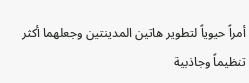أمراً حيوياً لتطوير هاتين المدينتين وجعلهما أكثر تنظيماً وجاذبية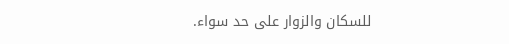للسكان والزوار على حد سواء.